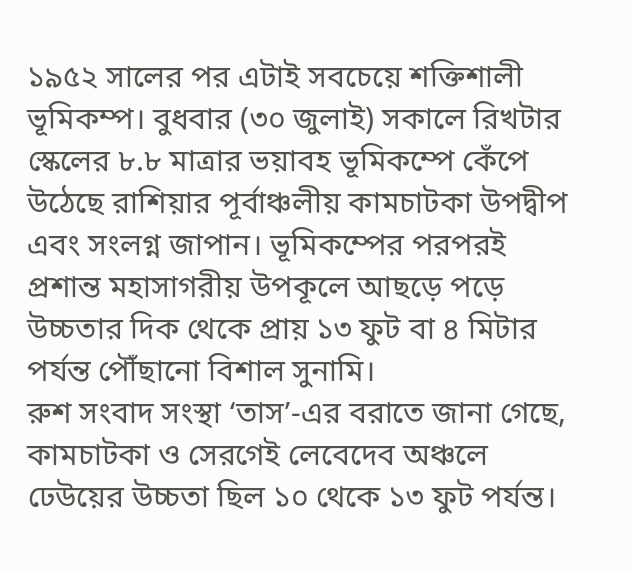১৯৫২ সালের পর এটাই সবচেয়ে শক্তিশালী ভূমিকম্প। বুধবার (৩০ জুলাই) সকালে রিখটার স্কেলের ৮.৮ মাত্রার ভয়াবহ ভূমিকম্পে কেঁপে উঠেছে রাশিয়ার পূর্বাঞ্চলীয় কামচাটকা উপদ্বীপ এবং সংলগ্ন জাপান। ভূমিকম্পের পরপরই প্রশান্ত মহাসাগরীয় উপকূলে আছড়ে পড়ে উচ্চতার দিক থেকে প্রায় ১৩ ফুট বা ৪ মিটার পর্যন্ত পৌঁছানো বিশাল সুনামি।
রুশ সংবাদ সংস্থা ‘তাস’-এর বরাতে জানা গেছে, কামচাটকা ও সেরগেই লেবেদেব অঞ্চলে ঢেউয়ের উচ্চতা ছিল ১০ থেকে ১৩ ফুট পর্যন্ত।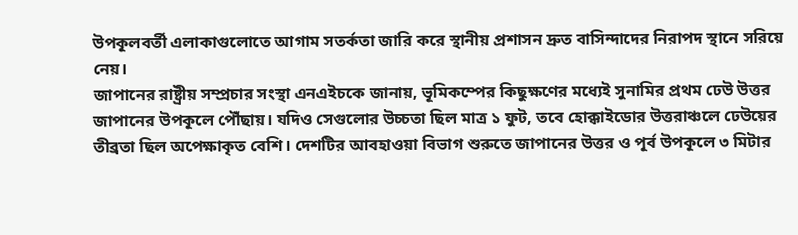উপকূলবর্তী এলাকাগুলোতে আগাম সতর্কতা জারি করে স্থানীয় প্রশাসন দ্রুত বাসিন্দাদের নিরাপদ স্থানে সরিয়ে নেয়।
জাপানের রাষ্ট্রীয় সম্প্রচার সংস্থা এনএইচকে জানায়, ভূমিকম্পের কিছুক্ষণের মধ্যেই সুনামির প্রথম ঢেউ উত্তর জাপানের উপকূলে পৌঁছায়। যদিও সেগুলোর উচ্চতা ছিল মাত্র ১ ফুট, তবে হোক্কাইডোর উত্তরাঞ্চলে ঢেউয়ের তীব্রতা ছিল অপেক্ষাকৃত বেশি। দেশটির আবহাওয়া বিভাগ শুরুতে জাপানের উত্তর ও পূর্ব উপকূলে ৩ মিটার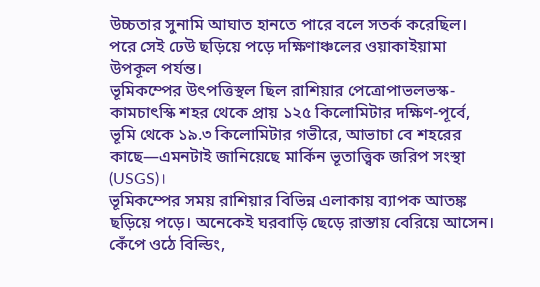উচ্চতার সুনামি আঘাত হানতে পারে বলে সতর্ক করেছিল। পরে সেই ঢেউ ছড়িয়ে পড়ে দক্ষিণাঞ্চলের ওয়াকাইয়ামা উপকূল পর্যন্ত।
ভূমিকম্পের উৎপত্তিস্থল ছিল রাশিয়ার পেত্রোপাভলভস্ক-কামচাৎস্কি শহর থেকে প্রায় ১২৫ কিলোমিটার দক্ষিণ-পূর্বে, ভূমি থেকে ১৯.৩ কিলোমিটার গভীরে, আভাচা বে শহরের কাছে—এমনটাই জানিয়েছে মার্কিন ভূতাত্ত্বিক জরিপ সংস্থা (USGS)।
ভূমিকম্পের সময় রাশিয়ার বিভিন্ন এলাকায় ব্যাপক আতঙ্ক ছড়িয়ে পড়ে। অনেকেই ঘরবাড়ি ছেড়ে রাস্তায় বেরিয়ে আসেন। কেঁপে ওঠে বিল্ডিং,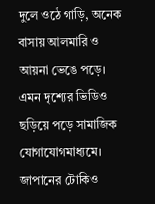দুলে ওঠে গাড়ি, অনেক বাসায় আলমারি ও আয়না ভেঙে পড়ে। এমন দৃশ্যের ভিডিও ছড়িয়ে পড়ে সামাজিক যোগাযোগমাধ্যমে।
জাপানের টোকিও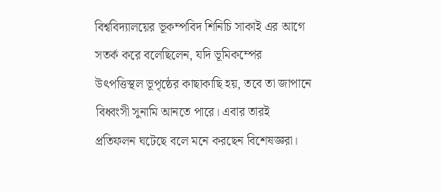বিশ্ববিদ্যালয়ের ভূকম্পবিদ শিনিচি সাকাই এর আগে সতর্ক করে বলেছিলেন, যদি ভূমিকম্পের উৎপত্তিস্থল ভূপৃষ্ঠের কাছাকাছি হয়, তবে তা জাপানে বিধ্বংসী সুনামি আনতে পারে। এবার তারই প্রতিফলন ঘটেছে বলে মনে করছেন বিশেষজ্ঞরা।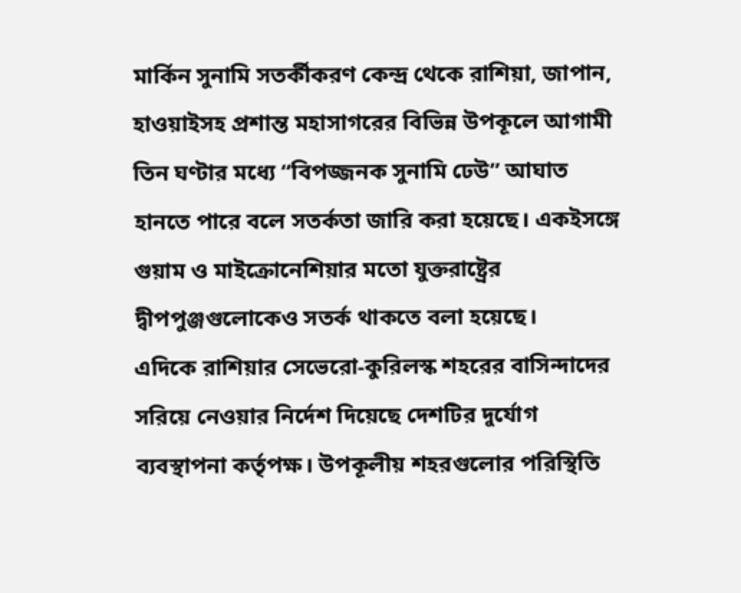মার্কিন সুনামি সতর্কীকরণ কেন্দ্র থেকে রাশিয়া, জাপান, হাওয়াইসহ প্রশান্ত মহাসাগরের বিভিন্ন উপকূলে আগামী তিন ঘণ্টার মধ্যে “বিপজ্জনক সুনামি ঢেউ” আঘাত হানতে পারে বলে সতর্কতা জারি করা হয়েছে। একইসঙ্গে গুয়াম ও মাইক্রোনেশিয়ার মতো যুক্তরাষ্ট্রের দ্বীপপুঞ্জগুলোকেও সতর্ক থাকতে বলা হয়েছে।
এদিকে রাশিয়ার সেভেরো-কুরিলস্ক শহরের বাসিন্দাদের সরিয়ে নেওয়ার নির্দেশ দিয়েছে দেশটির দুর্যোগ ব্যবস্থাপনা কর্তৃপক্ষ। উপকূলীয় শহরগুলোর পরিস্থিতি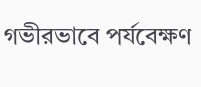গভীরভাবে পর্যবেক্ষণ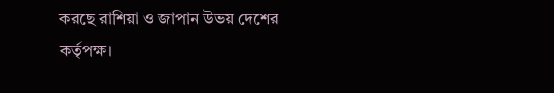করছে রাশিয়া ও জাপান উভয় দেশের কর্তৃপক্ষ।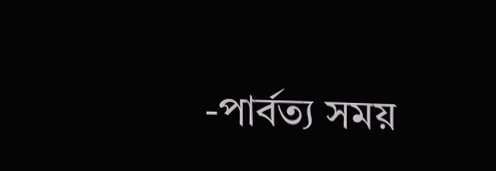-পার্বত্য সময়